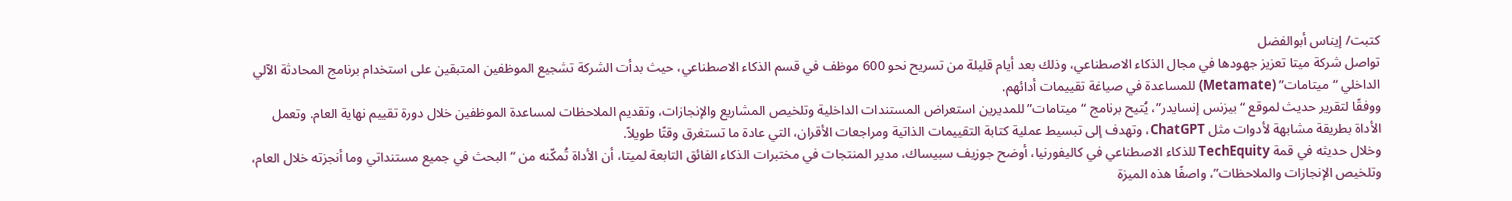كتبت/ إيناس أبوالفضل
تواصل شركة ميتا تعزيز جهودها في مجال الذكاء الاصطناعي، وذلك بعد أيام قليلة من تسريح نحو 600 موظف في قسم الذكاء الاصطناعي، حيث بدأت الشركة تشجيع الموظفين المتبقين على استخدام برنامج المحادثة الآلي الداخلي “ميتامات” (Metamate) للمساعدة في صياغة تقييمات أدائهم.
ووفقًا لتقرير حديث لموقع “بيزنس إنسايدر”، يُتيح برنامج “ميتامات” للمديرين استعراض المستندات الداخلية وتلخيص المشاريع والإنجازات، وتقديم الملاحظات لمساعدة الموظفين خلال دورة تقييم نهاية العام. وتعمل الأداة بطريقة مشابهة لأدوات مثل ChatGPT، وتهدف إلى تبسيط عملية كتابة التقييمات الذاتية ومراجعات الأقران، التي عادة ما تستغرق وقتًا طويلاً.
وخلال حديثه في قمة TechEquity للذكاء الاصطناعي في كاليفورنيا، أوضح جوزيف سبيساك، مدير المنتجات في مختبرات الذكاء الفائق التابعة لميتا، أن الأداة تُمكّنه من “البحث في جميع مستنداتي وما أنجزته خلال العام، وتلخيص الإنجازات والملاحظات”، واصفًا هذه الميزة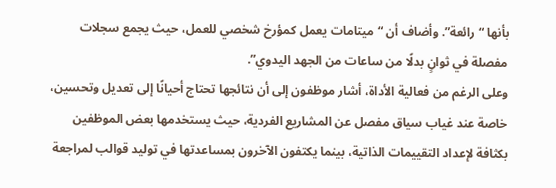بأنها “رائعة”. وأضاف أن “ميتامات يعمل كمؤرخ شخصي للعمل، حيث يجمع سجلات مفصلة في ثوانٍ بدلًا من ساعات من الجهد اليدوي”.
وعلى الرغم من فعالية الأداة، أشار موظفون إلى أن نتائجها تحتاج أحيانًا إلى تعديل وتحسين، خاصة عند غياب سياق مفصل عن المشاريع الفردية، حيث يستخدمها بعض الموظفين بكثافة لإعداد التقييمات الذاتية، بينما يكتفون الآخرون بمساعدتها في توليد قوالب لمراجعة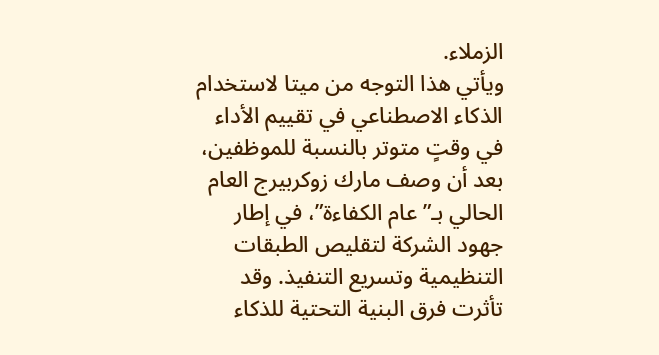الزملاء.
ويأتي هذا التوجه من ميتا لاستخدام الذكاء الاصطناعي في تقييم الأداء في وقتٍ متوتر بالنسبة للموظفين، بعد أن وصف مارك زوكربيرج العام الحالي بـ”عام الكفاءة”، في إطار جهود الشركة لتقليص الطبقات التنظيمية وتسريع التنفيذ. وقد تأثرت فرق البنية التحتية للذكاء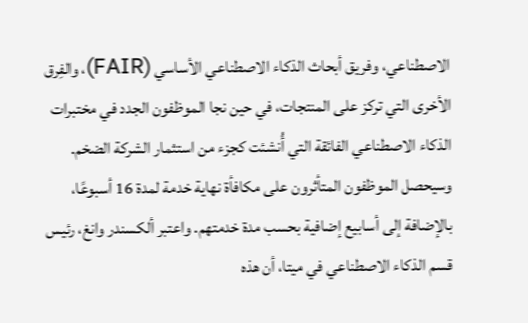الاصطناعي، وفريق أبحاث الذكاء الاصطناعي الأساسي (FAIR)، والفِرق الأخرى التي تركز على المنتجات، في حين نجا الموظفون الجدد في مختبرات الذكاء الاصطناعي الفائقة التي أُنشئت كجزء من استثمار الشركة الضخم.
وسيحصل الموظفون المتأثرون على مكافأة نهاية خدمة لمدة 16 أسبوعًا، بالإضافة إلى أسابيع إضافية بحسب مدة خدمتهم. واعتبر ألكسندر وانغ، رئيس قسم الذكاء الاصطناعي في ميتا، أن هذه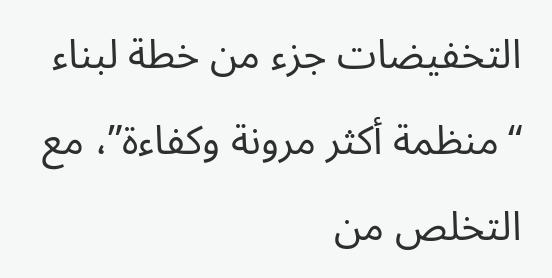التخفيضات جزء من خطة لبناء “منظمة أكثر مرونة وكفاءة”، مع التخلص من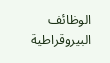الوظائف البيروقراطية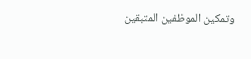وتمكين الموظفين المتبقين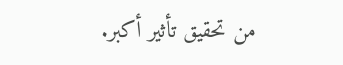من تحقيق تأثير أكبر.